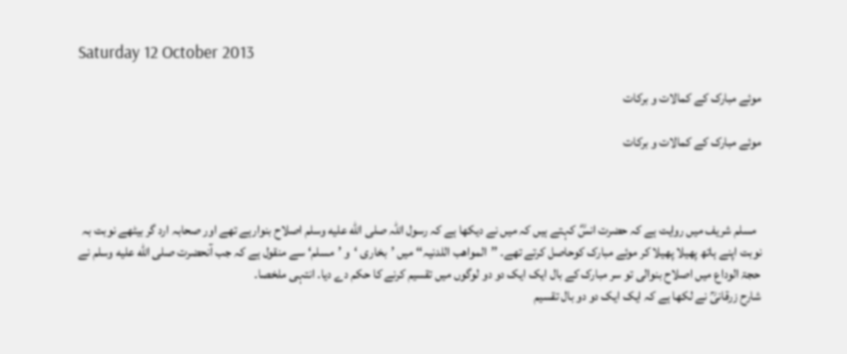Saturday 12 October 2013

موئے مبارک کے کمالات و برکات

موئے مبارک کے کمالات و برکات



  مسلم شریف میں روایت ہے کہ حضرت انسؓ کہتے ہیں کہ میں نے دیکھا ہے کہ رسول اللہ صلى الله عليه وسلم اصلاح بنوارہے تھے اور صحابہ ارد گر بیٹھے نوبت بہ نوبت اپنے ہاتھ پھیلا پھیلا کر موئے مبارک کوحاصل کرتے تھے۔ ’’المواھب اللدنیہ‘‘ میں ’بخاری ‘و ’مسلم‘ سے منقول ہے کہ جب آنحضرت صلى الله عليه وسلم نے حجۃ الوداع میں اصلاح بنوالی تو سر مبارک کے بال ایک ایک دو دو لوگوں میں تقسیم کرنے کا حکم دے دیا۔ انتہی ملخصا۔
شارح زرقانیؒ نے لکھا ہے کہ ایک ایک دو دو بال تقسیم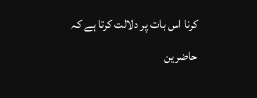کرنا اس بات پر دلالت کرتا ہے کہ حاضرین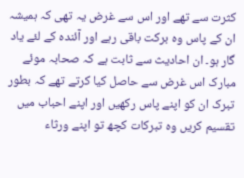کثرت سے تھے اور اس سے غرض یہ تھی کہ ہمیشہ ان کے پاس وہ برکت باقی رہے اور آئندہ کے لئے یاد گار ہو۔ ان احادیث سے ثابت ہے کہ صحابہ موئے مبارک اس غرض سے حاصل کیا کرتے تھے کہ بطور تبرک ان کو اپنے پاس رکھیں اور اپنے احباب میں تقسیم کریں وہ تبرکات کچھ تو اپنے ورثاء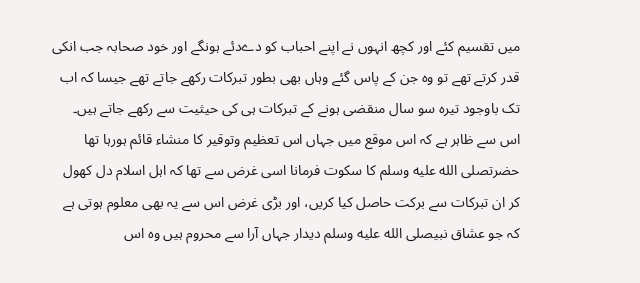میں تقسیم کئے اور کچھ انہوں نے اپنے احباب کو دےدئے ہونگے اور خود صحابہ جب انکی قدر کرتے تھے تو وہ جن کے پاس گئے وہاں بھی بطور تبرکات رکھے جاتے تھے جیسا کہ اب تک باوجود تیرہ سو سال منقضی ہونے کے تبرکات ہی کی حیثیت سے رکھے جاتے ہیں۔ اس سے ظاہر ہے کہ اس موقع میں جہاں اس تعظیم وتوقیر کا منشاء قائم ہورہا تھا حضرتصلى الله عليه وسلم کا سکوت فرمانا اسی غرض سے تھا کہ اہل اسلام دل کھول کر ان تبرکات سے برکت حاصل کیا کریں، اور بڑی غرض اس سے یہ بھی معلوم ہوتی ہے کہ جو عشاق نبیصلى الله عليه وسلم دیدار جہاں آرا سے محروم ہیں وہ اس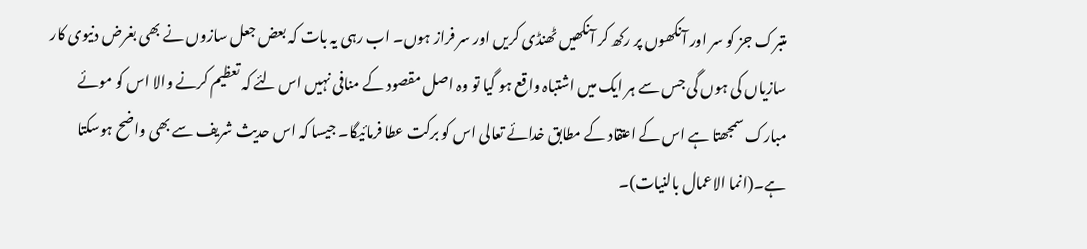متبرک جز کو سر اور آنکھوں پر رکھ کر آنکھیں ٹھنڈی کریں اور سر فراز ہوں۔ اب رہی یہ بات کہ بعض جعل سازوں نے بھی بغرض دنیوی کار سازیاں کی ہوں گی جس سے ہر ایک میں اشتباہ واقع ہو گیا تو وہ اصل مقصود کے منافی نہیں اس لئے کہ تعظیم کرنے والا اس کو موئے مبارک سمجھتا ہے اس کے اعتقاد کے مطابق خدائے تعالی اس کو برکت عطا فرمائیگا۔ جیسا کہ اس حدیث شریف سے بھی واضح ہوسکتا ہے۔(انما الاعمال بالنیات)۔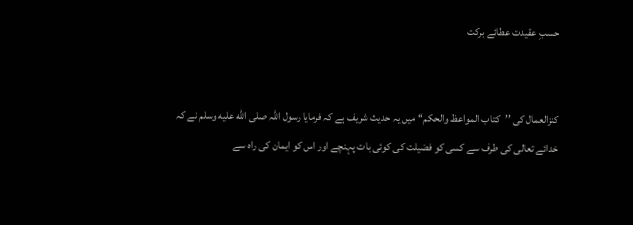حسبِ عقیدت عطائے برکت


کنزالعمال کی ’’کتاب المواعظ والحکم‘‘ میں یہ حدیث شریف ہے کہ فرمایا رسول اللہ صلى الله عليه وسلم نے کہ خدائے تعالی کی طرف سے کسی کو فضیلت کی کوئی بات پہنچے اور اس کو ایمان کی راہ سے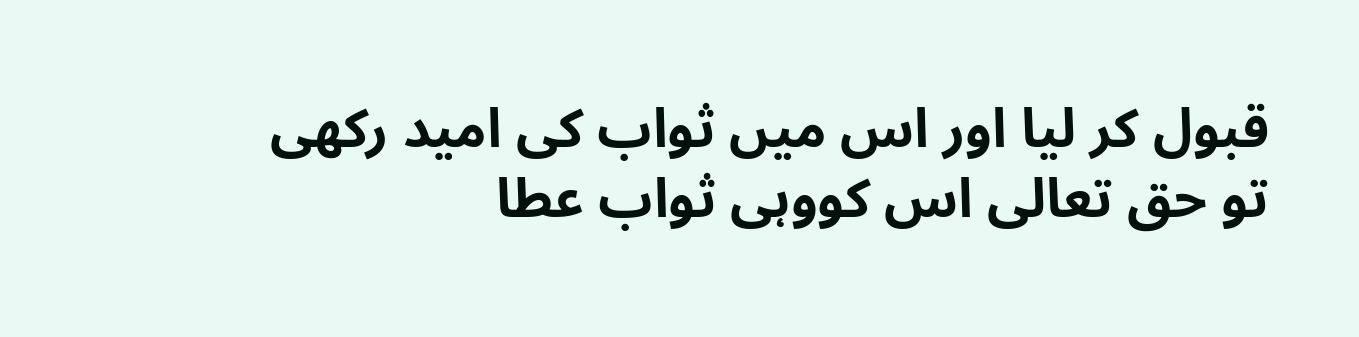قبول کر لیا اور اس میں ثواب کی امید رکھی تو حق تعالی اس کووہی ثواب عطا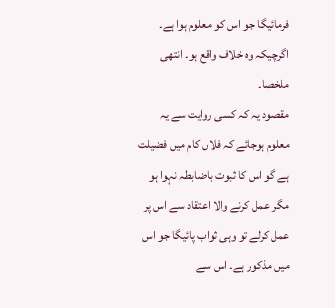فرمائیگا جو اس کو معلوم ہوا ہے۔ اگرچیکہ وہ خلاف واقع ہو۔ انتھی ملخصا۔
مقصود یہ کہ کسی روایت سے یہ معلوم ہوجائے کہ فلاں کام میں فضیلت ہے گو اس کا ثبوت باضابطہ نہوا ہو مگر عمل کرنے والا اعتقاد سے اس پر عمل کرلے تو وہی ثواب پائیگا جو اس میں مذکور ہے۔ اس سے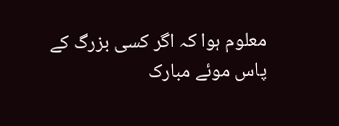معلوم ہوا کہ اگر کسی بزرگ کے پاس موئے مبارک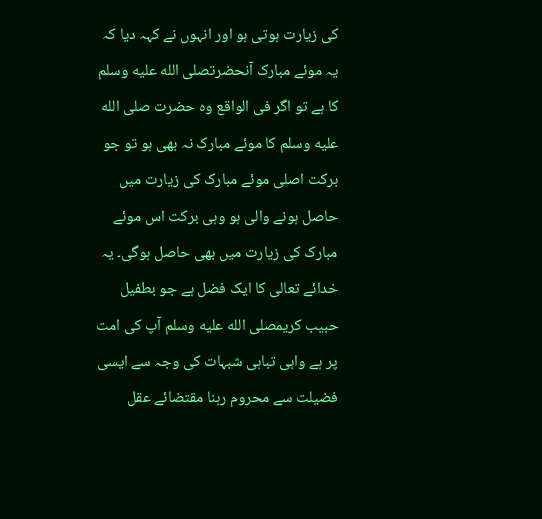کی زیارت ہوتی ہو اور انہوں نے کہہ دیا کہ یہ موئے مبارک آنحضرتصلى الله عليه وسلم کا ہے تو اگر فی الواقع وہ حضرت صلى الله عليه وسلم کا موئے مبارک نہ بھی ہو تو جو برکت اصلی موئے مبارک کی زیارت میں حاصل ہونے والی ہو وہی برکت اس موئے مبارک کی زیارت میں بھی حاصل ہوگی۔ یہ خدائے تعالی کا ایک فضل ہے جو بطفیل حبیب کریمصلى الله عليه وسلم آپ کی امت پر ہے واہی تباہی شبہات کی وجہ سے ایسی فضیلت سے محروم رہنا مقتضائے عقل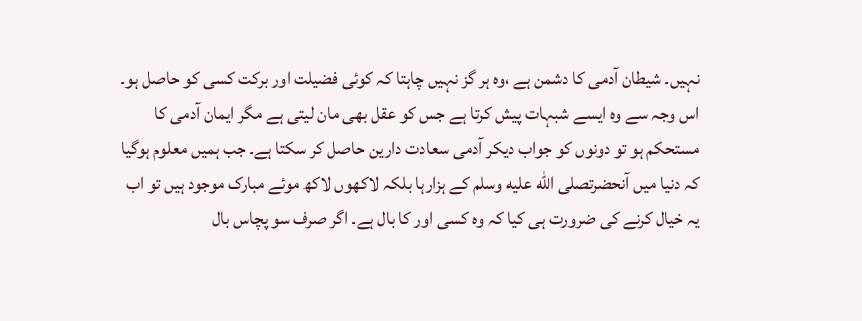نہیں۔ شیطان آدمی کا دشمن ہے ،وہ ہر گز نہیں چاہتا کہ کوئی فضیلت اور برکت کسی کو حاصل ہو۔ اس وجہ سے وہ ایسے شبہات پیش کرتا ہے جس کو عقل بھی مان لیتی ہے مگر ایمان آدمی کا مستحکم ہو تو دونوں کو جواب دیکر آدمی سعادت دارین حاصل کر سکتا ہے۔ جب ہمیں معلوم ہوگیا کہ دنیا میں آنحضرتصلى الله عليه وسلم کے ہزارہا بلکہ لاکھوں لاکھ موئے مبارک موجود ہیں تو اب یہ خیال کرنے کی ضرورت ہی کیا کہ وہ کسی اور کا بال ہے۔ اگر صرف سو پچاس بال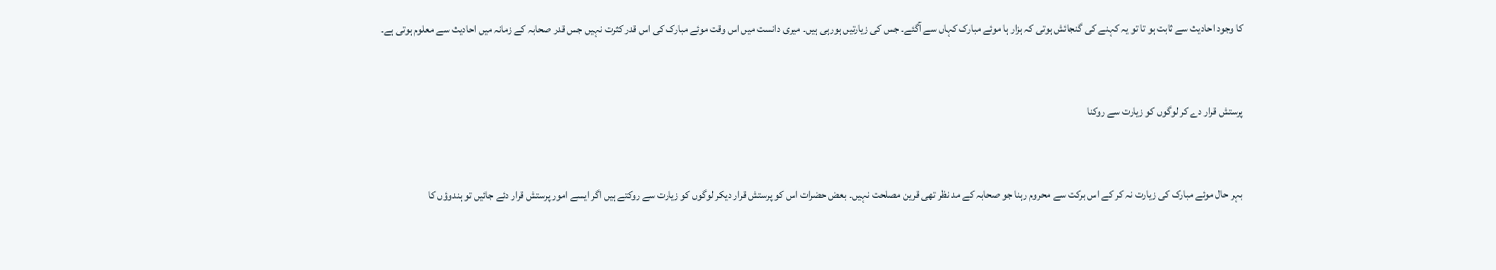کا وجود احادیث سے ثابت ہو تا تو یہ کہنے کی گنجائش ہوتی کہ ہزار ہا موئے مبارک کہاں سے آگئے۔ جس کی زیارتیں ہورہی ہیں۔ میری دانست میں اس وقت موئے مبارک کی اس قدر کثرت نہیں جس قدر صحابہ کے زمانہ میں احادیث سے معلوم ہوتی ہے۔


پرستش قرار دے کر لوگوں کو زیارت سے روکنا


بہر حال موئے مبارک کی زیارت نہ کر کے اس برکت سے محروم رہنا جو صحابہ کے مد نظر تھی قرین مصلحت نہیں۔ بعض حضرات اس کو پرستش قرار دیکر لوگوں کو زیارت سے روکتے ہیں اگر ایسے امور پرستش قرار دئے جائیں تو ہندوؤں کا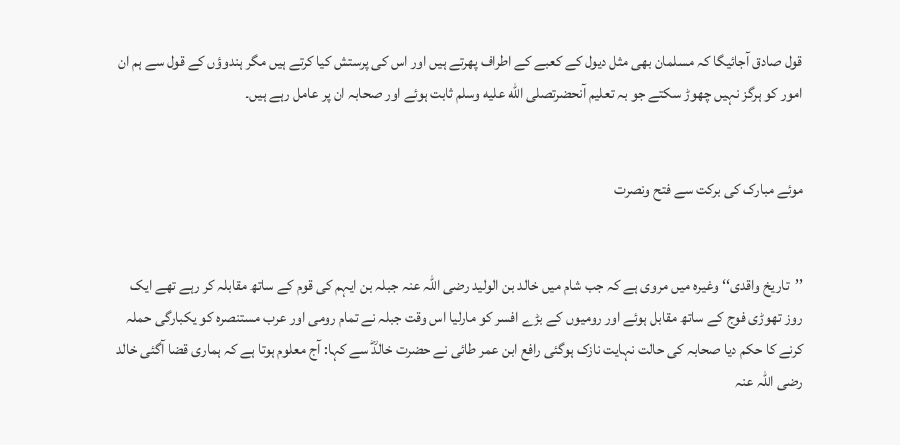قول صادق آجائیگا کہ مسلمان بھی مثل دیول کے کعبے کے اطراف پھرتے ہیں اور اس کی پرستش کیا کرتے ہیں مگر ہندوؤں کے قول سے ہم ان امور کو ہرگز نہیں چھوڑ سکتے جو بہ تعلیم آنحضرتصلى الله عليه وسلم ثابت ہوئے اور صحابہ ان پر عامل رہے ہیں۔


موئے مبارک کی برکت سے فتح ونصرت


’’تاریخ واقدی‘‘ وغیرہ میں مروی ہے کہ جب شام میں خالد بن الولید رضی اللہ عنہ جبلہ بن ایہم کی قوم کے ساتھ مقابلہ کر رہے تھے ایک روز تھوڑی فوج کے ساتھ مقابل ہوئے اور رومیوں کے بڑے افسر کو مارلیا اس وقت جبلہ نے تمام رومی اور عرب مستنصرہ کو یکبارگی حملہ کرنے کا حکم دیا صحابہ کی حالت نہایت نازک ہوگئی رافع ابن عمر طائی نے حضرت خالدؓ سے کہا: آج معلوم ہوتا ہے کہ ہماری قضا آگئی خالد رضی اللہ عنہ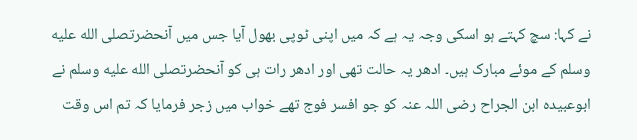نے کہا: سچ کہتے ہو اسکی وجہ یہ ہے کہ میں اپنی ٹوپی بھول آیا جس میں آنحضرتصلى الله عليه وسلم کے موئے مبارک ہیں۔ ادھر یہ حالت تھی اور ادھر رات ہی کو آنحضرتصلى الله عليه وسلم نے ابوعبیدہ ابن الجراح رضی اللہ عنہ کو جو افسر فوج تھے خواب میں زجر فرمایا کہ تم اس وقت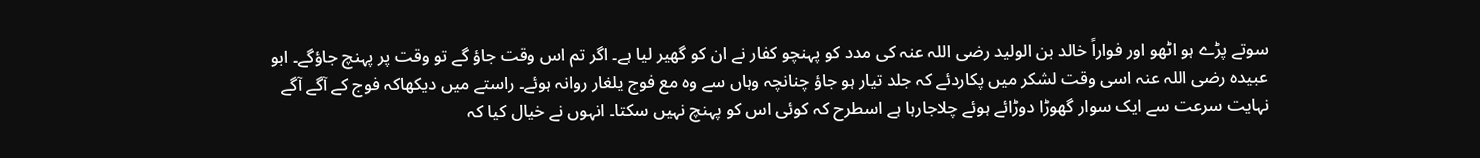سوتے پڑے ہو اٹھو اور فواراً خالد بن الولید رضی اللہ عنہ کی مدد کو پہنچو کفار نے ان کو گھیر لیا ہے۔ اگر تم اس وقت جاؤ گے تو وقت پر پہنچ جاؤگے۔ ابو عبیدہ رضی اللہ عنہ اسی وقت لشکر میں پکاردئے کہ جلد تیار ہو جاؤ چنانچہ وہاں سے وہ مع فوج یلغار روانہ ہوئے۔ راستے میں دیکھاکہ فوج کے آگے آگے نہایت سرعت سے ایک سوار گھوڑا دوڑائے ہوئے چلاجارہا ہے اسطرح کہ کوئی اس کو پہنچ نہیں سکتا۔ انہوں نے خیال کیا کہ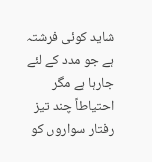شاید کوئی فرشتہ ہے جو مدد کے لئے جارہا ہے مگر احتیاطاً چند تیز رفتار سواروں کو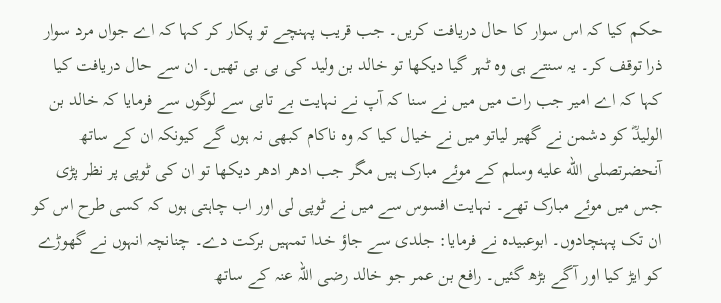حکم کیا کہ اس سوار کا حال دریافت کریں۔ جب قریب پہنچے تو پکار کر کہا کہ اے جواں مرد سوار ذرا توقف کر۔ یہ سنتے ہی وہ ٹہر گیا دیکھا تو خالد بن ولید کی بی بی تھیں۔ ان سے حال دریافت کیا کہا کہ اے امیر جب رات میں میں نے سنا کہ آپ نے نہایت بے تابی سے لوگوں سے فرمایا کہ خالد بن الولیدؓ کو دشمن نے گھیر لیاتو میں نے خیال کیا کہ وہ ناکام کبھی نہ ہوں گے کیونکہ ان کے ساتھ آنحضرتصلى الله عليه وسلم کے موئے مبارک ہیں مگر جب ادھر ادھر دیکھا تو ان کی ٹوپی پر نظر پڑی جس میں موئے مبارک تھے۔ نہایت افسوس سے میں نے ٹوپی لی اور اب چاہتی ہوں کہ کسی طرح اس کو ان تک پہنچادوں۔ ابوعبیدہ نے فرمایا: جلدی سے جاؤ خدا تمہیں برکت دے۔ چنانچہ انہوں نے گھوڑے کو ایڑ کیا اور آگے بڑھ گئیں۔ رافع بن عمر جو خالد رضی اللہ عنہ کے ساتھ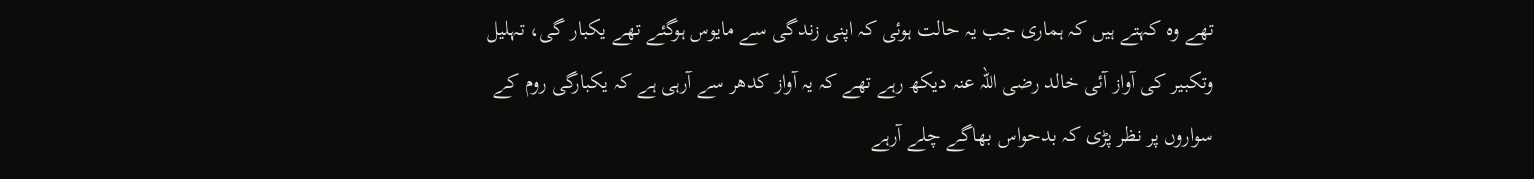تھے وہ کہتے ہیں کہ ہماری جب یہ حالت ہوئی کہ اپنی زندگی سے مایوس ہوگئے تھے یکبار گی، تہلیل وتکبیر کی آواز آئی خالد رضی اللہ عنہ دیکھ رہے تھے کہ یہ آواز کدھر سے آرہی ہے کہ یکبارگی روم کے سواروں پر نظر پڑی کہ بدحواس بھاگے چلے آرہے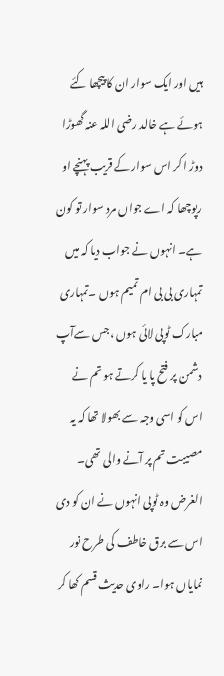ہیں اور ایک سوار ان کا پیچھا کئے ہوئے ہے خالد رضی اللہ عنہ گھوڑا دوڑ ا کر اس سوار کے قریب پہنچے او رپوچھا کہ اے جواں مرد سوار تو کون ہے۔ انہوں نے جواب دیا کہ میں تمہاری بی بی ام تمیم ہوں ۔تمہاری مبارک ٹوپی لائی ہوں ،جس سےآپ دشمن پر فتح پا یا کرتے ہو تم نے اس کو اسی وجہ سے بھولا تھا کہ یہ مصیبت تم پر آنے والی تھی۔ الغرض وہ ٹوپی انہوں نے ان کو دی اس سے برق خاطف کی طرح نور نمایاں ہوا۔ راوی حدیث قسم کھا کر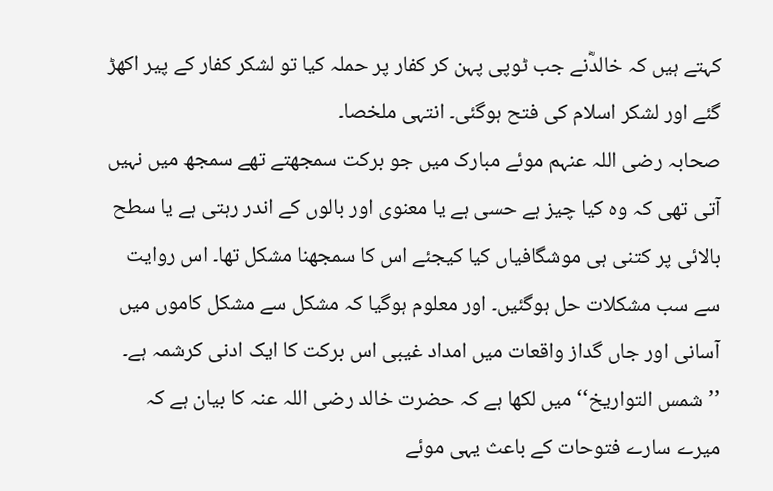کہتے ہیں کہ خالدؓنے جب ٹوپی پہن کر کفار پر حملہ کیا تو لشکر کفار کے پیر اکھڑ گئے اور لشکر اسلام کی فتح ہوگئی۔ انتہی ملخصا۔
صحابہ رضی اللہ عنہم موئے مبارک میں جو برکت سمجھتے تھے سمجھ میں نہیں آتی تھی کہ وہ کیا چیز ہے حسی ہے یا معنوی اور بالوں کے اندر رہتی ہے یا سطح بالائی پر کتنی ہی موشگافیاں کیا کیجئے اس کا سمجھنا مشکل تھا۔ اس روایت سے سب مشکلات حل ہوگئیں۔ اور معلوم ہوگیا کہ مشکل سے مشکل کاموں میں آسانی اور جاں گداز واقعات میں امداد غیبی اس برکت کا ایک ادنی کرشمہ ہے۔ ’’شمس التواریخ‘‘ میں لکھا ہے کہ حضرت خالد رضی اللہ عنہ کا بیان ہے کہ میرے سارے فتوحات کے باعث یہی موئے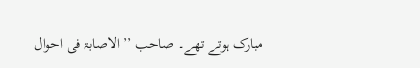مبارک ہوتے تھے۔ صاحب ’’الاصابۃ فی احوال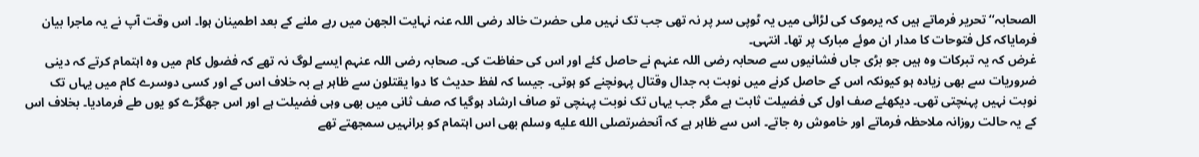الصحابہ‘‘ تحریر فرماتے ہیں کہ یرموک کی لڑائی میں یہ ٹوپی سر پر نہ تھی جب تک نہیں ملی حضرت خالد رضی اللہ عنہ نہایت الجھن میں رہے ملنے کے بعد اطمینان ہوا۔ اس وقت آپ نے یہ ماجرا بیان فرمایاکہ کل فتوحات کا مدار ان موئے مبارک پر تھا۔ انتہی۔
غرض کہ یہ تبرکات وہ ہیں جو بڑی جاں فشانیوں سے صحابہ رضی اللہ عنہم نے حاصل کئے اور اس کی حفاظت کی۔ صحابہ رضی اللہ عنہم ایسے لوگ نہ تھے کہ فضول کام میں وہ اہتمام کرتے کہ دینی ضروریات سے بھی زیادہ ہو کیونکہ اس کے حاصل کرنے میں نوبت بہ جدال وقتال پہونچنے کو ہوتی۔ جیسا کہ لفظ حدیث کا دوا یقتلون سے ظاہر ہے بہ خلاف اس کے اور کسی دوسرے کام میں یہاں تک نوبت نہیں پہنچتی تھی۔ دیکھئے صف اول کی فضیلت ثابت ہے مگر جب یہاں تک نوبت پہنچی تو صاف ارشاد ہوگیا کہ صف ثانی میں بھی وہی فضیلت ہے اور اس جھگڑے کو یوں طے فرمادیا۔ بخلاف اس کے یہ حالت روزانہ ملاحظہ فرماتے اور خاموش رہ جاتے۔ اس سے ظاہر ہے کہ آنحضرتصلى الله عليه وسلم بھی اس اہتمام کو برانہیں سمجھتے تھے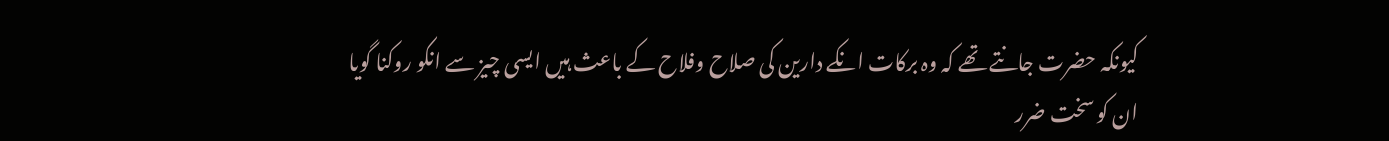کیونکہ حضرت جانتے تھے کہ وہ برکات انکے دارین کی صلاح وفلاح کے باعث ہیں ایسی چیز سے انکو روکنا گویا ان کو سخت ضرر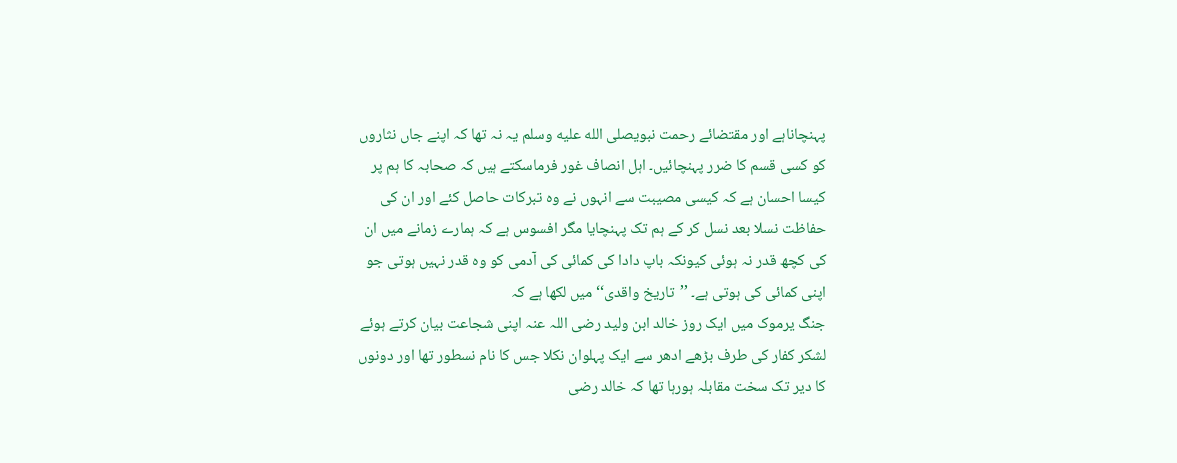پہنچاناہے اور مقتضائے رحمت نبویصلى الله عليه وسلم یہ نہ تھا کہ اپنے جاں نثاروں کو کسی قسم کا ضرر پہنچائیں۔ اہل انصاف غور فرماسکتے ہیں کہ صحابہ کا ہم پر کیسا احسان ہے کہ کیسی مصیبت سے انہوں نے وہ تبرکات حاصل کئے اور ان کی حفاظت نسلا بعد نسل کر کے ہم تک پہنچایا مگر افسوس ہے کہ ہمارے زمانے میں ان کی کچھ قدر نہ ہوئی کیونکہ باپ دادا کی کمائی کی آدمی کو وہ قدر نہیں ہوتی جو اپنی کمائی کی ہوتی ہے۔ ’’تاریخ واقدی‘‘ میں لکھا ہے کہ
جنگ یرموک میں ایک روز خالد ابن ولید رضی اللہ عنہ اپنی شجاعت بیان کرتے ہوئے لشکر کفار کی طرف بڑھے ادھر سے ایک پہلوان نکلا جس کا نام نسطور تھا اور دونوں کا دیر تک سخت مقابلہ ہورہا تھا کہ خالد رضی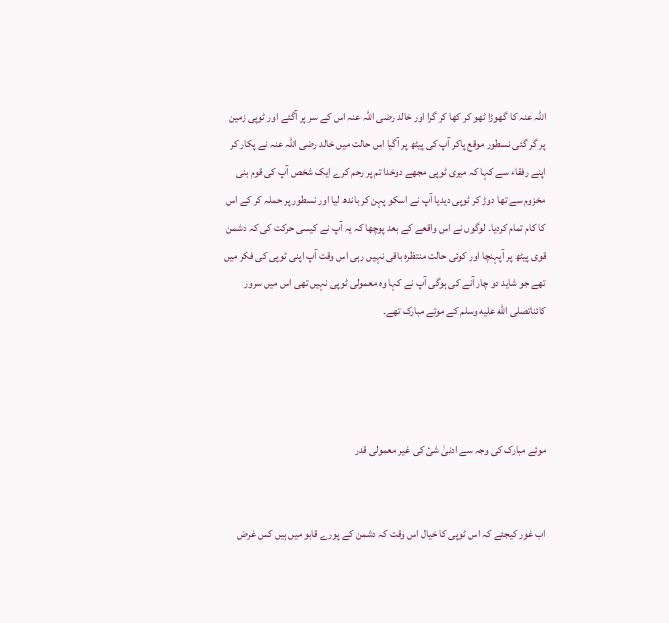اللہ عنہ کا گھوڑا ٹھو کر کھا کر گرا اور خالد رضی اللہ عنہ اس کے سر پر آگئے اور ٹوپی زمین پر گر گئی نسطور موقع پاکر آپ کی پیٹھ پر آگیا اس حالت میں خالد رضی اللہ عنہ نے پکار کر اپنے رفقاء سے کہا کہ میری ٹوپی مجھے دوخدا تم پر رحم کرے ایک شخص آپ کی قوم بنی مخزوم سے تھا دوڑ کر ٹوپی دیدیا آپ نے اسکو پہن کر باندھ لیا اور نسطور پر حملہ کر کے اس کا کام تمام کردیا۔ لوگوں نے اس واقعے کے بعد پوچھا کہ یہ آپ نے کیسی حرکت کی کہ دشمن قوی پیٹھ پر آپہنچا اور کوئی حالت منتظرہ باقی نہیں رہی اس وقت آپ اپنی ٹوپی کی فکر میں تھے جو شاید دو چار آنے کی ہوگی آپ نے کہا وہ معمولی ٹوپی نہیں تھی اس میں سرور کائناتصلى الله عليه وسلم کے موئے مبارک تھے۔




موئے مبارک کی وجہ سے ادنیٰ شیٔ کی غیر معمولی قدر


اب غور کیجئے کہ اس ٹوپی کا خیال اس وقت کہ دشمن کے پورے قابو میں ہیں کس غرض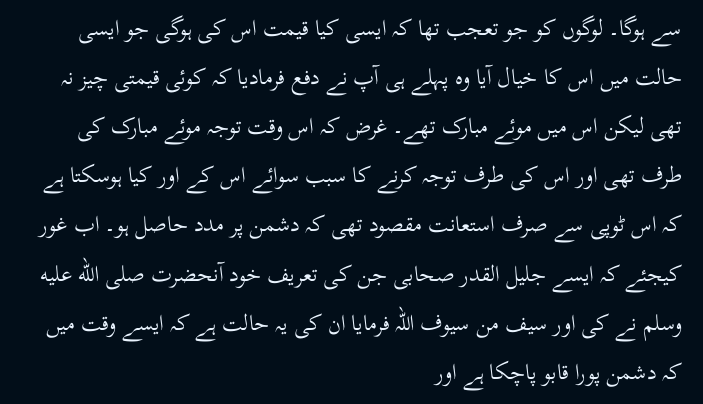سے ہوگا۔ لوگوں کو جو تعجب تھا کہ ایسی کیا قیمت اس کی ہوگی جو ایسی حالت میں اس کا خیال آیا وہ پہلے ہی آپ نے دفع فرمادیا کہ کوئی قیمتی چیز نہ تھی لیکن اس میں موئے مبارک تھے۔ غرض کہ اس وقت توجہ موئے مبارک کی طرف تھی اور اس کی طرف توجہ کرنے کا سبب سوائے اس کے اور کیا ہوسکتا ہے کہ اس ٹوپی سے صرف استعانت مقصود تھی کہ دشمن پر مدد حاصل ہو۔ اب غور کیجئے کہ ایسے جلیل القدر صحابی جن کی تعریف خود آنحضرت صلى الله عليه وسلم نے کی اور سیف من سیوف اللہ فرمایا ان کی یہ حالت ہے کہ ایسے وقت میں کہ دشمن پورا قابو پاچکا ہے اور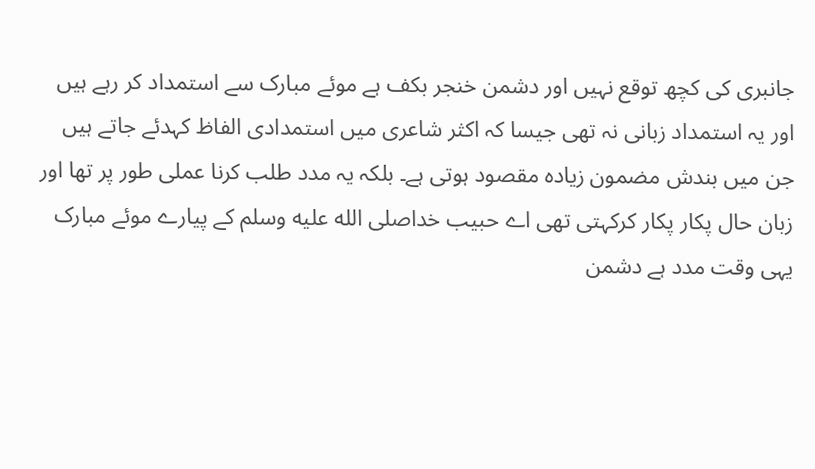جانبری کی کچھ توقع نہیں اور دشمن خنجر بکف ہے موئے مبارک سے استمداد کر رہے ہیں اور یہ استمداد زبانی نہ تھی جیسا کہ اکثر شاعری میں استمدادی الفاظ کہدئے جاتے ہیں جن میں بندش مضمون زیادہ مقصود ہوتی ہے۔ بلکہ یہ مدد طلب کرنا عملی طور پر تھا اور زبان حال پکار پکار کرکہتی تھی اے حبیب خداصلى الله عليه وسلم کے پیارے موئے مبارک یہی وقت مدد ہے دشمن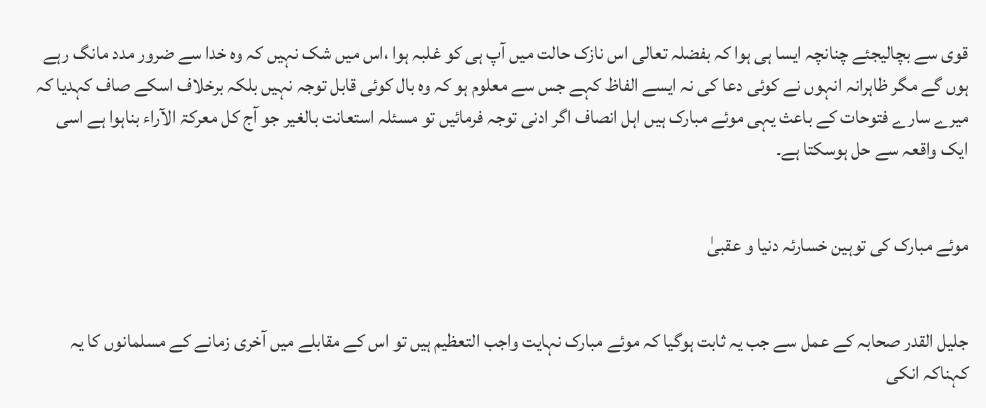قوی سے بچالیجئے چنانچہ ایسا ہی ہوا کہ بفضلہ تعالی اس نازک حالت میں آپ ہی کو غلبہ ہوا ،اس میں شک نہیں کہ وہ خدا سے ضرور مدد مانگ رہے ہوں گے مگر ظاہرانہ انہوں نے کوئی دعا کی نہ ایسے الفاظ کہے جس سے معلوم ہو کہ وہ بال کوئی قابل توجہ نہیں بلکہ برخلاف اسکے صاف کہدیا کہ میرے سارے فتوحات کے باعث یہی موئے مبارک ہیں اہل انصاف اگر ادنی توجہ فرمائیں تو مسئلہ استعانت بالغیر جو آج کل معرکۃ الآراء بناہوا ہے اسی ایک واقعہ سے حل ہوسکتا ہے۔


موئے مبارک کی توہین خسارئہ دنیا و عقبیٰ


جلیل القدر صحابہ کے عمل سے جب یہ ثابت ہوگیا کہ موئے مبارک نہایت واجب التعظیم ہیں تو اس کے مقابلے میں آخری زمانے کے مسلمانوں کا یہ کہناکہ انکی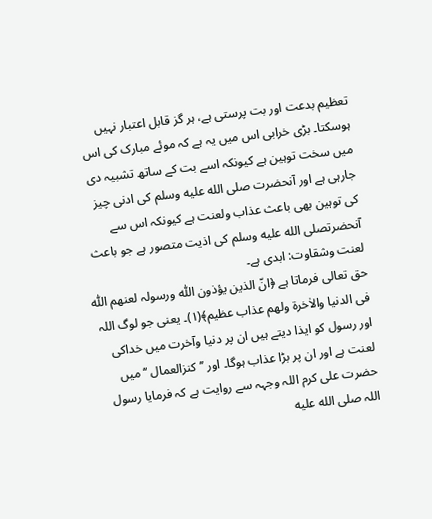تعظیم بدعت اور بت پرستی ہے، ہر گز قابل اعتبار نہیں ہوسکتا۔ بڑی خرابی اس میں یہ ہے کہ موئے مبارک کی اس میں سخت توہین ہے کیونکہ اسے بت کے ساتھ تشبیہ دی جارہی ہے اور آنحضرت صلى الله عليه وسلم کی ادنی چیز کی توہین بھی باعث عذاب ولعنت ہے کیونکہ اس سے آنحضرتصلى الله عليه وسلم کی اذیت متصور ہے جو باعث لعنت وشقاوت: ابدی ہے۔
حق تعالی فرماتا ہے ﴿انّ الذین یؤذون اللّٰہ ورسولہ لعنھم اللّٰہ فی الدنیا والاٰخرۃ ولھم عذاب عظیم﴾(۱)۔ یعنی جو لوگ اللہ اور رسول کو ایذا دیتے ہیں ان پر دنیا وآخرت میں خداکی لعنت ہے اور ان پر بڑا عذاب ہوگا۔ اور ’’کنزالعمال ‘‘ میں حضرت علی کرم اللہ وجہہ سے روایت ہے کہ فرمایا رسول اللہ صلى الله عليه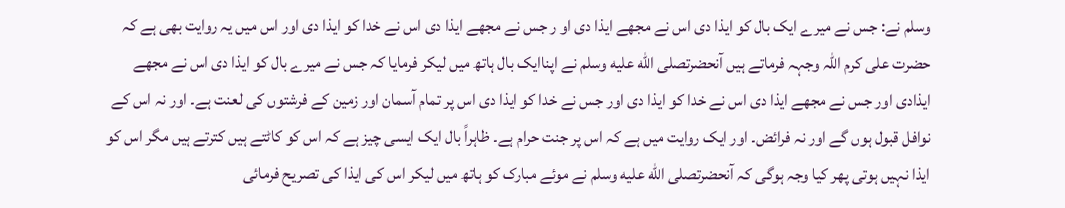وسلم نے: جس نے میرے ایک بال کو ایذا دی اس نے مجھے ایذا دی او ر جس نے مجھے ایذا دی اس نے خدا کو ایذا دی اور اس میں یہ روایت بھی ہے کہ حضرت علی کرم اللہ وجہہ فرماتے ہیں آنحضرتصلى الله عليه وسلم نے اپناایک بال ہاتھ میں لیکر فرمایا کہ جس نے میرے بال کو ایذا دی اس نے مجھے ایذادی اور جس نے مجھے ایذا دی اس نے خدا کو ایذا دی اور جس نے خدا کو ایذا دی اس پر تمام آسمان اور زمین کے فرشتوں کی لعنت ہے۔ اور نہ اس کے نوافل قبول ہوں گے اور نہ فرائض۔ اور ایک روایت میں ہے کہ اس پر جنت حرام ہے۔ ظاہراً بال ایک ایسی چیز ہے کہ اس کو کاٹتے ہیں کترتے ہیں مگر اس کو ایذا نہیں ہوتی پھر کیا وجہ ہوگی کہ آنحضرتصلى الله عليه وسلم نے موئے مبارک کو ہاتھ میں لیکر اس کی ایذا کی تصریح فرمائی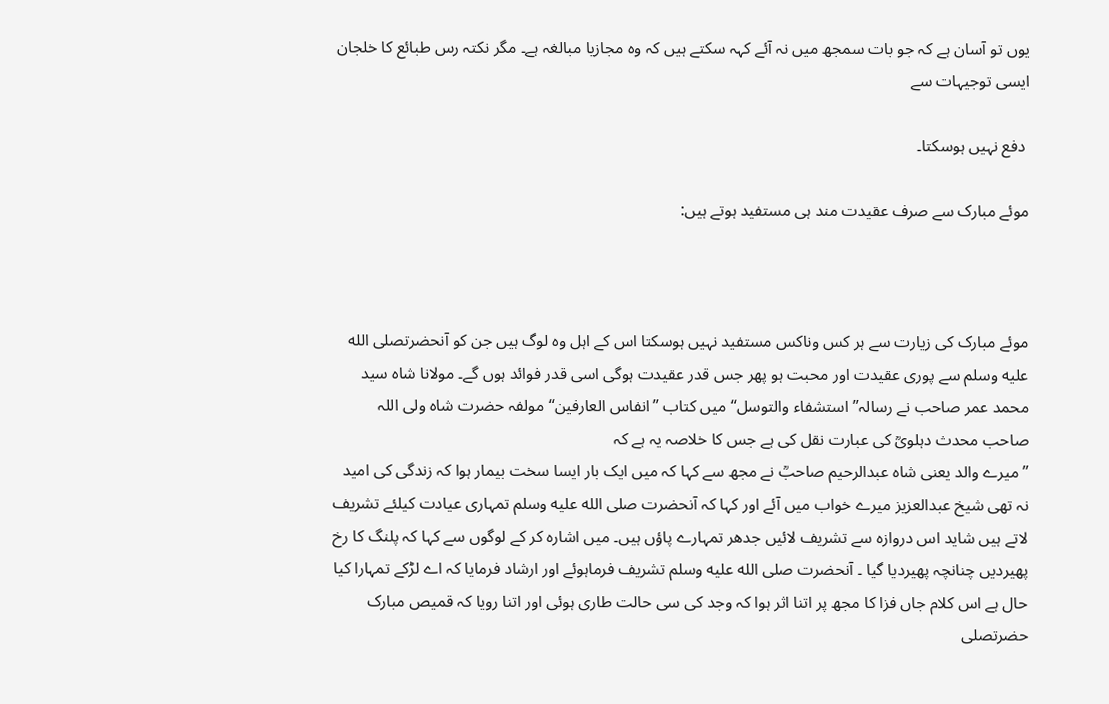یوں تو آسان ہے کہ جو بات سمجھ میں نہ آئے کہہ سکتے ہیں کہ وہ مجازیا مبالغہ ہے۔ مگر نکتہ رس طبائع کا خلجان ایسی توجیہات سے

 دفع نہیں ہوسکتا۔

موئے مبارک سے صرف عقیدت مند ہی مستفید ہوتے ہیں:



موئے مبارک کی زیارت سے ہر کس وناکس مستفید نہیں ہوسکتا اس کے اہل وہ لوگ ہیں جن کو آنحضرتصلى الله عليه وسلم سے پوری عقیدت اور محبت ہو پھر جس قدر عقیدت ہوگی اسی قدر فوائد ہوں گے۔ مولانا شاہ سید محمد عمر صاحب نے رسالہ’’ استشفاء والتوسل‘‘ میں کتاب ’’انفاس العارفین‘‘ مولفہ حضرت شاہ ولی اللہ صاحب محدث دہلویؒ کی عبارت نقل کی ہے جس کا خلاصہ یہ ہے کہ
’’میرے والد یعنی شاہ عبدالرحیم صاحبؒ نے مجھ سے کہا کہ میں ایک بار ایسا سخت بیمار ہوا کہ زندگی کی امید نہ تھی شیخ عبدالعزیز میرے خواب میں آئے اور کہا کہ آنحضرت صلى الله عليه وسلم تمہاری عیادت کیلئے تشریف لاتے ہیں شاید اس دروازہ سے تشریف لائیں جدھر تمہارے پاؤں ہیں۔ میں اشارہ کر کے لوگوں سے کہا کہ پلنگ کا رخ پھیردیں چنانچہ پھیردیا گیا ۔ آنحضرت صلى الله عليه وسلم تشریف فرماہوئے اور ارشاد فرمایا کہ اے لڑکے تمہارا کیا حال ہے اس کلام جاں فزا کا مجھ پر اتنا اثر ہوا کہ وجد کی سی حالت طاری ہوئی اور اتنا رویا کہ قمیص مبارک حضرتصلى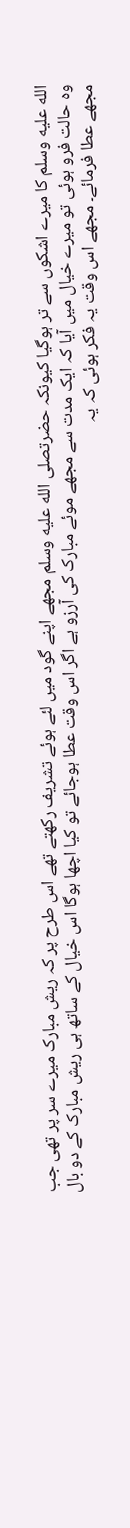الله عليه وسلم کا میرے اشکوں سے تر ہوگیا کیونکہ حضرتصلى الله عليه وسلم مجھے اپنے گود میں لئے ہوئے تشریف رکھتے تھے اس طرح پر کہ ریش مبارک میرے سر پر تھی جب وہ حالت فرو ہوئی تو میرے خیال میں آیا کہ ایک مدت سے مجھے موئے مبارک کی آرزو ہے اگر اس وقت عطا ہوجائے تو کیا اچھا ہوگا اس خیال کے ساتھ ہی ریش مبارک کے دو بال مجھے عطا فرمائے۔ مجھے اس وقت یہ فکر ہوئی کہ یہ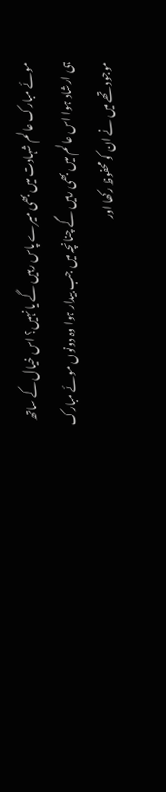موئے مبارک عالم شہادت میں بھی میرے پاس رہیں گے یا نہیں؟ اس خیال کے ساتھ ہی ارشاد ہوا اس عالم میں بھی رہیں گے چنانچہ میں جب بیدار ہوا وہ دونوں موئے مبارک موجود تھے میں نے ان کو محفوظ رکھا اور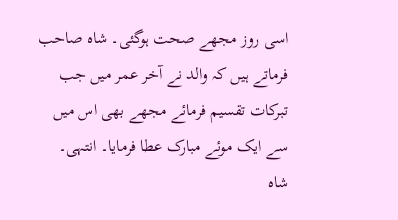اسی روز مجھے صحت ہوگئی۔ شاہ صاحب فرماتے ہیں کہ والد نے آخر عمر میں جب تبرکات تقسیم فرمائے مجھے بھی اس میں سے ایک موئے مبارک عطا فرمایا۔ انتہی۔
شاہ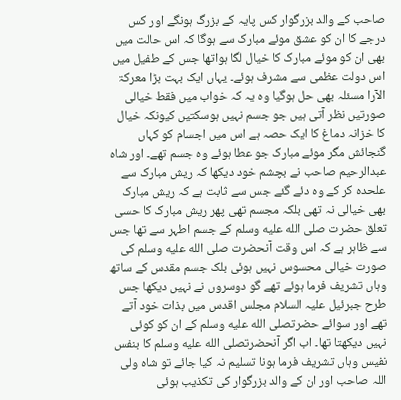صاحب کے والد بزرگوار کس پایہ کے بزرگ ہونگے اور کس درجے کا ان کو عشق موئے مبارک سے ہوگا کہ اس حالت میں بھی ان کو موئے مبارک کا خیال لگا ہواتھا جس کے طفیل میں اس دولت عظمی سے مشرف ہوئے۔ یہاں ایک بہت بڑا معرکۃ الآرا مسئلہ بھی حل ہوگیا وہ یہ کہ خواب میں فقط خیالی صورتیں نظر آتی ہیں جو جسم نہیں ہوسکتیں کیونکہ خیال کا خزانہ دماغ کا ایک حصہ ہے اس میں اجسام کو کہاں گنجائش مگر موئے مبارک جو عطا ہوئے وہ جسم تھے۔ اور شاہ عبدالرحیم صاحب نے بچشم خود دیکھا کہ ریش مبارک سے علحدہ کر کے وہ دئے گئے جس سے ثابت ہے کہ ریش مبارک بھی خیالی نہ تھی بلکہ مجسم تھی پھر ریش مبارک کا حسی تعلق حضرت صلى الله عليه وسلم کے جسم اطہر سے تھا جس سے ظاہر ہے کہ اس وقت آنحضرت صلى الله عليه وسلم کی صورت خیالی محسوس نہیں ہوئی بلک جسم مقدس کے ساتھ وہاں تشریف فرما ہوئے تھے گو دوسروں نے نہیں دیکھا جس طرح جبرئیل علیہ السلام مجلس اقدس میں بذات خود آتے تھے اور سوائے حضرتصلى الله عليه وسلم کے ان کو کوئی نہیں دیکھتا تھا۔ اب اگر آنحضرتصلى الله عليه وسلم کا بنفس نفیس وہاں تشریف فرما ہونا تسلیم نہ کیا جائے تو شاہ ولی اللہ صاحب اور ان کے والد بزرگوار کی تکذیب ہوئی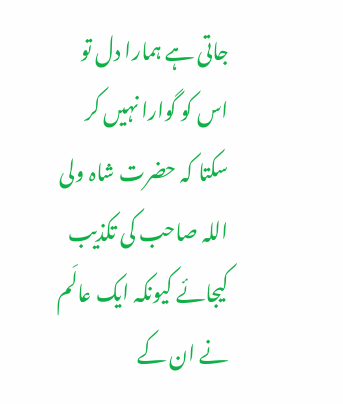جاتی ہے ہمارا دل تو اس کو گوارا نہیں کر سکتا کہ حضرت شاہ ولی اللہ صاحب کی تکذیب کیجائے کیونکہ ایک عالَم نے ان کے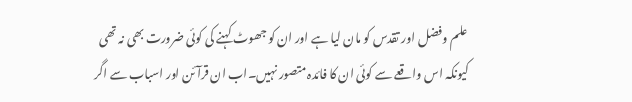علم وفضل اور تقدس کو مان لیا ہے اور ان کو جھوٹ کہنے کی کوئی ضرورت بھی نہ تھی کیونکہ اس واقعے سے کوئی ان کا فائدہ متصور نہیں۔اب ان قرآئن اور اسباب سے اگر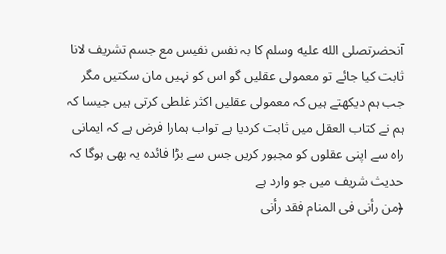آنحضرتصلى الله عليه وسلم کا بہ نفس نفیس مع جسم تشریف لانا ثابت کیا جائے تو معمولی عقلیں گو اس کو نہیں مان سکتیں مگر جب ہم دیکھتے ہیں کہ معمولی عقلیں اکثر غلطی کرتی ہیں جیسا کہ ہم نے کتاب العقل میں ثابت کردیا ہے تواب ہمارا فرض ہے کہ ایمانی راہ سے اپنی عقلوں کو مجبور کریں جس سے بڑا فائدہ یہ بھی ہوگا کہ حدیث شریف میں جو وارد ہے
﴿من رأنی فی المنام فقد رأنی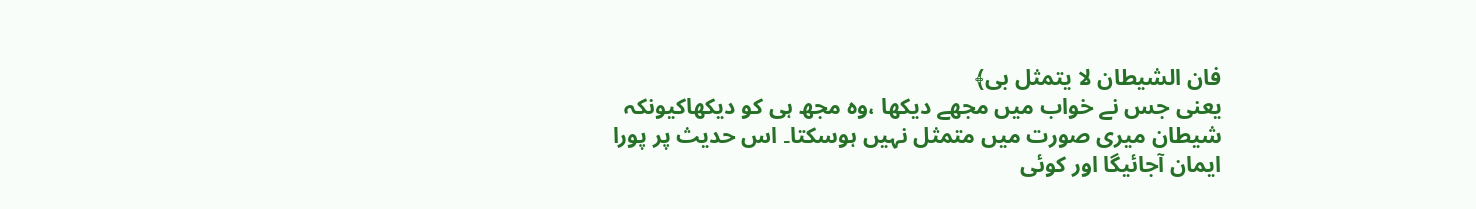فان الشیطان لا یتمثل بی﴾
یعنی جس نے خواب میں مجھے دیکھا ،وہ مجھ ہی کو دیکھاکیونکہ شیطان میری صورت میں متمثل نہیں ہوسکتا۔ اس حدیث پر پورا ایمان آجائیگا اور کوئی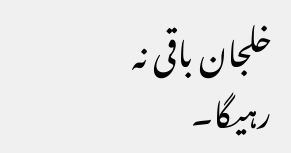خلجان باقی نہ رہیگا۔